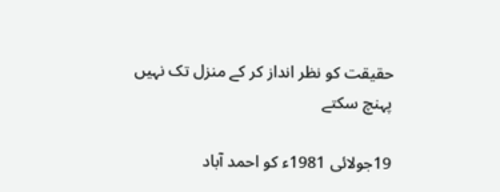حقیقت کو نظر انداز کر کے منزل تک نہیں پہنچ سکتے

19جولائی 1981ء کو احمد آباد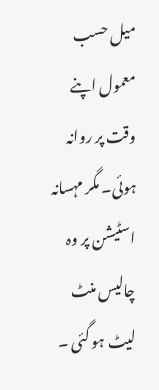میل حسب معمول اپنے وقت پر روانہ ہوئی۔ مگر مہسانہ اسٹیشن پر وہ چالیس منٹ لیٹ ہو گئی ۔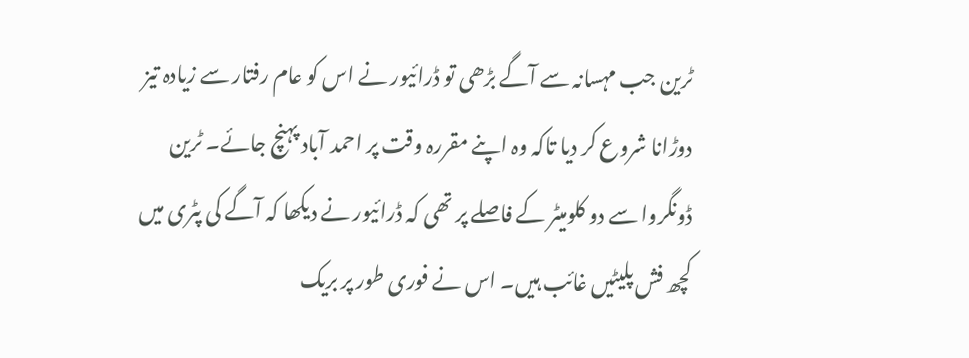ٹرین جب مہسانہ سے آگے بڑھی تو ڈرائیور نے اس کو عام رفتار سے زیادہ تیز دوڑانا شروع کر دیا تاکہ وہ اپنے مقررہ وقت پر احمد آباد پہنچ جائے۔ ٹرین ڈونگروا سے دو کلومیٹر کے فاصلے پر تھی کہ ڈرائیور نے دیکھا کہ آگے کی پٹری میں کچھ فش پلیٹیں غائب ہیں۔ اس نے فوری طور پر بریک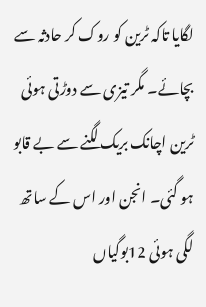لگایا تاکہ ٹرین کو روک کر حادثہ سے بچائے۔ مگر تیزی سے دوڑتی ہوئی ٹرین اچانک بریک لگنے سے بے قابو ہو گئی۔ انجن اور اس کے ساتھ لگی ہوئی 12بوگیاں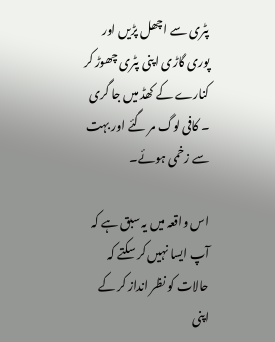پٹری سے اچھل پڑیں اور پوری گاڑی اپنی پٹری چھوڑ کر کنارے کے کھڈ میں جا گری ۔ کافی لوگ مر گئے اور بہت سے زخمی ہوئے۔

اس واقعہ میں یہ سبق ہے کہ آپ ایسا نہیں کر سکتے کہ حالات کو نظر انداز کر کے اپنی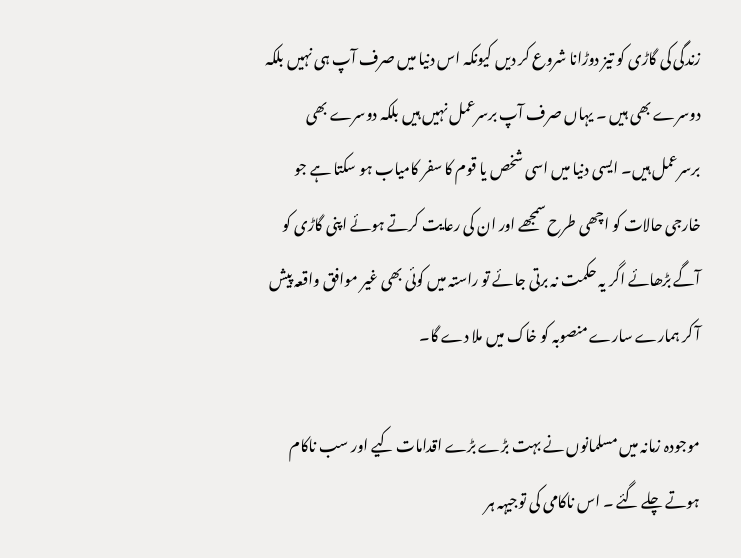زندگی کی گاڑی کو تیز دوڑانا شروع کر دیں کیونکہ اس دنیا میں صرف آپ ہی نہیں بلکہ دوسرے بھی ہیں ۔ یہاں صرف آپ برسرعمل نہیں ہیں بلکہ دوسرے بھی برسرعمل ہیں۔ ایسی دنیا میں اسی شخص یا قوم کا سفر کامیاب ہو سکتا ہے جو خارجی حالات کو اچھی طرح سمجھے اور ان کی رعایت کرتے ہوئے اپنی گاڑی کو آگے بڑھائے اگر یہ حکمت نہ برتی جائے تو راستہ میں کوئی بھی غیر موافق واقعہ پیش آ کر ہمارے سارے منصوبہ کو خاک میں ملا دے گا۔

موجودہ زمانہ میں مسلمانوں نے بہت بڑے بڑے اقدامات کیے اور سب ناکام ہوتے چلے گئے ۔ اس ناکامی کی توجیہہ ہر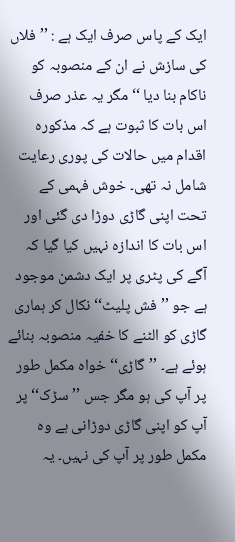ایک کے پاس صرف ایک ہے : ’’فلاں کی سازش نے ان کے منصوبہ کو ناکام بنا دیا ‘‘ مگر یہ عذر صرف اس بات کا ثبوت ہے کہ مذکورہ اقدام میں حالات کی پوری رعایت شامل نہ تھی۔ خوش فہمی کے تحت اپنی گاڑی دوڑا دی گئی اور اس بات کا اندازہ نہیں کیا گیا کہ آگے کی پٹری پر ایک دشمن موجود ہے جو ’’فش پلیٹ‘‘ نکال کر ہماری گاڑی کو الٹنے کا خفیہ منصوبہ بنائے ہوئے ہے۔ ’’گاڑی‘‘ خواہ مکمل طور پر آپ کی ہو مگر جس ’’سڑک‘‘ پر آپ کو اپنی گاڑی دوڑانی ہے وہ مکمل طور پر آپ کی نہیں۔ یہ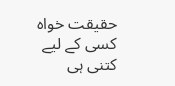حقیقت خواہ کسی کے لیے کتنی ہی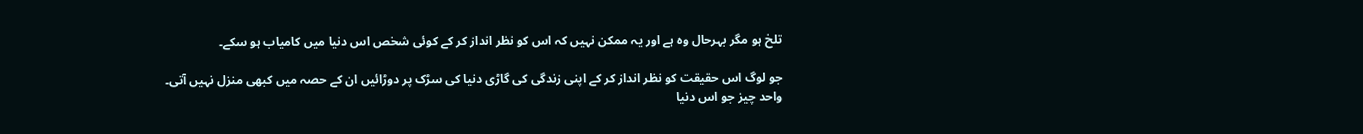تلخ ہو مگر بہرحال وہ ہے اور یہ ممکن نہیں کہ اس کو نظر انداز کر کے کوئی شخص اس دنیا میں کامیاب ہو سکے۔

جو لوگ اس حقیقت کو نظر انداز کر کے اپنی زندگی کی گاڑی دنیا کی سڑک پر دوڑائیں ان کے حصہ میں کبھی منزل نہیں آتی۔ واحد چیز جو اس دنیا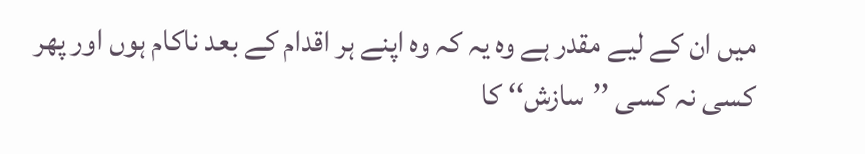میں ان کے لیے مقدر ہے وہ یہ کہ وہ اپنے ہر اقدام کے بعد ناکام ہوں اور پھر کسی نہ کسی ’’سازش‘‘ کا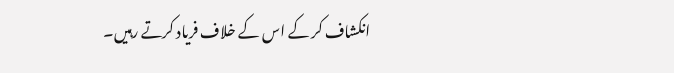انکشاف کر کے اس کے خلاف فریاد کرتے رہیں۔